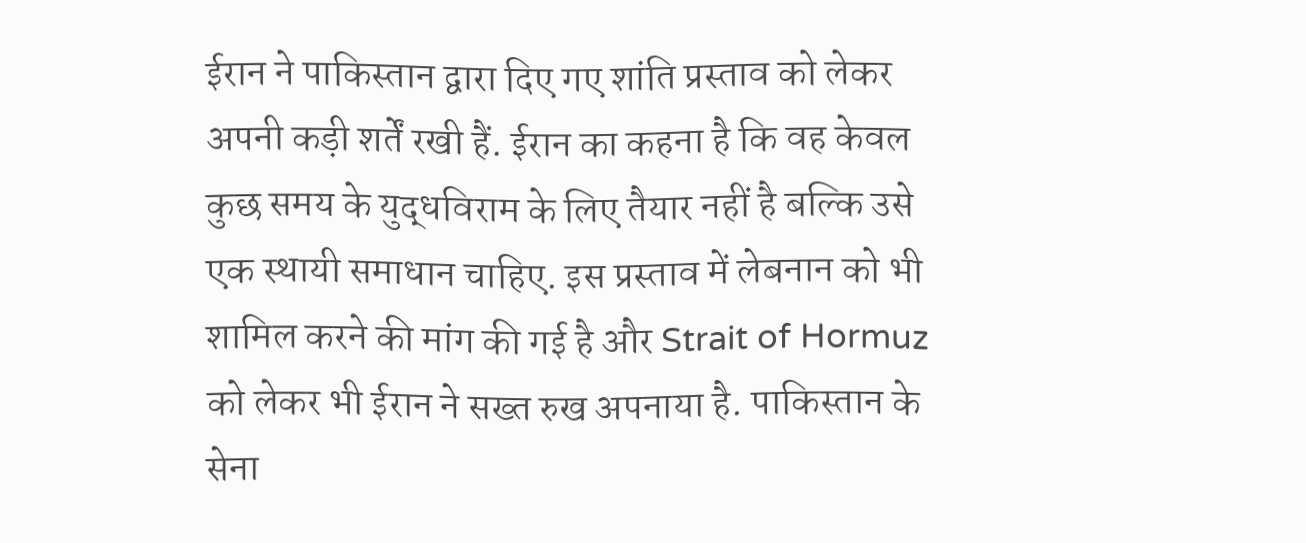ईरान ने पाकिस्तान द्वारा दिए गए शांति प्रस्ताव को लेकर अपनी कड़ी शर्तें रखी हैं. ईरान का कहना है कि वह केवल कुछ समय के युद्धविराम के लिए तैयार नहीं है बल्कि उसे एक स्थायी समाधान चाहिए. इस प्रस्ताव में लेबनान को भी शामिल करने की मांग की गई है और Strait of Hormuz को लेकर भी ईरान ने सख्त रुख अपनाया है. पाकिस्तान के सेना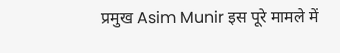प्रमुख Asim Munir इस पूरे मामले में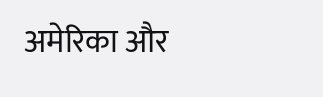अमेरिका और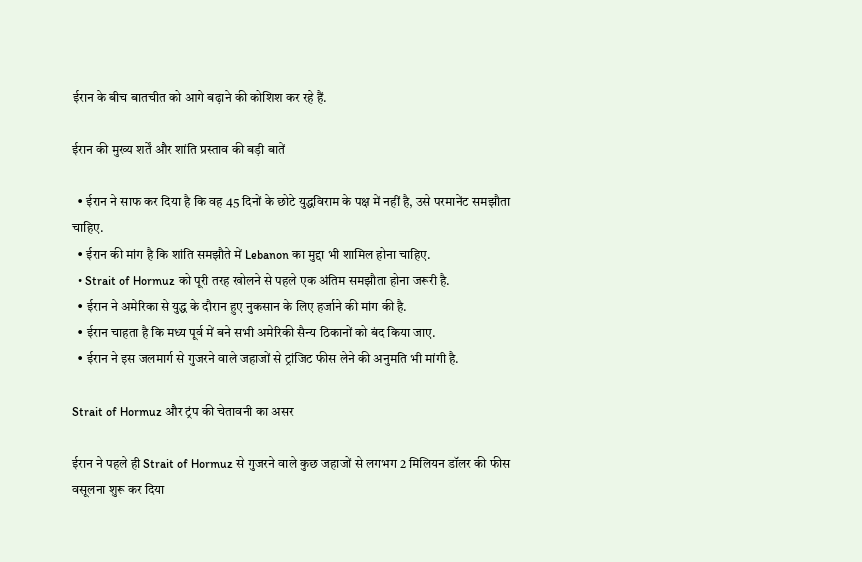ईरान के बीच बातचीत को आगे बढ़ाने की कोशिश कर रहे हैं.

ईरान की मुख्य शर्तें और शांति प्रस्ताव की बड़ी बातें

  • ईरान ने साफ कर दिया है कि वह 45 दिनों के छोटे युद्धविराम के पक्ष में नहीं है, उसे परमानेंट समझौता चाहिए.
  • ईरान की मांग है कि शांति समझौते में Lebanon का मुद्दा भी शामिल होना चाहिए.
  • Strait of Hormuz को पूरी तरह खोलने से पहले एक अंतिम समझौता होना जरूरी है.
  • ईरान ने अमेरिका से युद्ध के दौरान हुए नुकसान के लिए हर्जाने की मांग की है.
  • ईरान चाहता है कि मध्य पूर्व में बने सभी अमेरिकी सैन्य ठिकानों को बंद किया जाए.
  • ईरान ने इस जलमार्ग से गुजरने वाले जहाजों से ट्रांजिट फीस लेने की अनुमति भी मांगी है.

Strait of Hormuz और ट्रंप की चेतावनी का असर

ईरान ने पहले ही Strait of Hormuz से गुजरने वाले कुछ जहाजों से लगभग 2 मिलियन डॉलर की फीस वसूलना शुरू कर दिया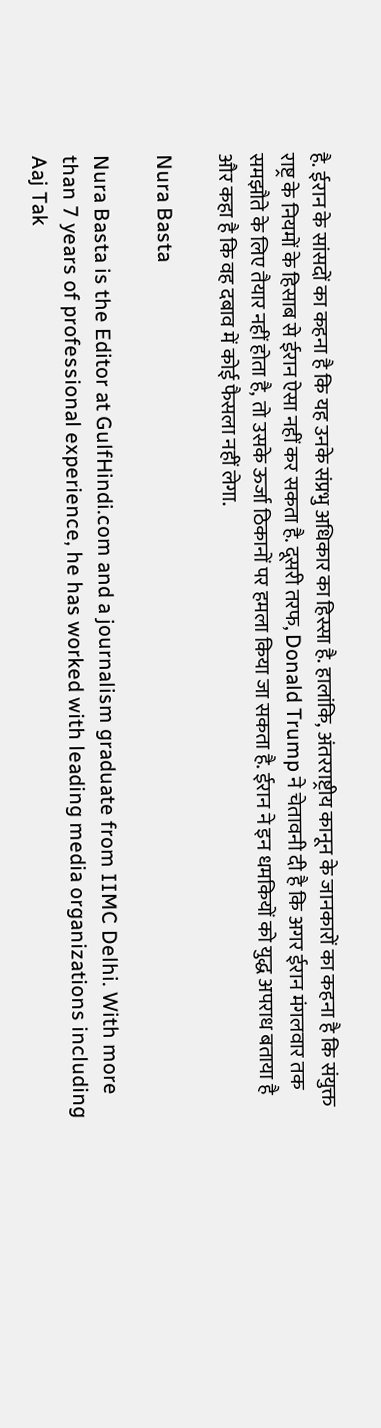है. ईरान के सांसदों का कहना है कि यह उनके संप्रभु अधिकार का हिस्सा है. हालांकि, अंतरराष्ट्रीय कानून के जानकारों का कहना है कि संयुक्त राष्ट्र के नियमों के हिसाब से ईरान ऐसा नहीं कर सकता है. दूसरी तरफ, Donald Trump ने चेतावनी दी है कि अगर ईरान मंगलवार तक समझौते के लिए तैयार नहीं होता है, तो उसके ऊर्जा ठिकानों पर हमला किया जा सकता है. ईरान ने इन धमकियों को युद्ध अपराध बताया है और कहा है कि वह दबाव में कोई फैसला नहीं लेगा.

Nura Basta

Nura Basta is the Editor at GulfHindi.com and a journalism graduate from IIMC Delhi. With more than 7 years of professional experience, he has worked with leading media organizations including Aaj Tak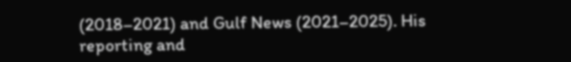(2018–2021) and Gulf News (2021–2025). His reporting and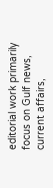editorial work primarily focus on Gulf news, current affairs,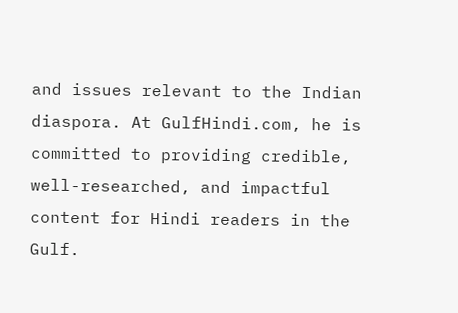and issues relevant to the Indian diaspora. At GulfHindi.com, he is committed to providing credible, well-researched, and impactful content for Hindi readers in the Gulf.